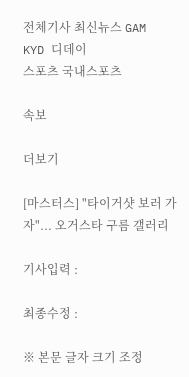전체기사 최신뉴스 GAM
KYD 디데이
스포츠 국내스포츠

속보

더보기

[마스터스] "타이거샷 보러 가자"... 오거스타 구름 갤러리

기사입력 :

최종수정 :

※ 본문 글자 크기 조정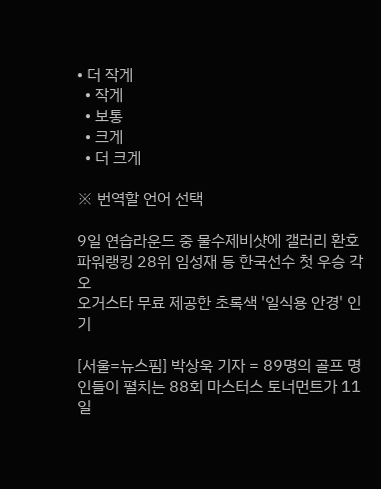• 더 작게
  • 작게
  • 보통
  • 크게
  • 더 크게

※ 번역할 언어 선택

9일 연습라운드 중 물수제비샷에 갤러리 환호
파워랭킹 28위 임성재 등 한국선수 첫 우승 각오
오거스타 무료 제공한 초록색 '일식용 안경' 인기

[서울=뉴스핌] 박상욱 기자 = 89명의 골프 명인들이 펼치는 88회 마스터스 토너먼트가 11일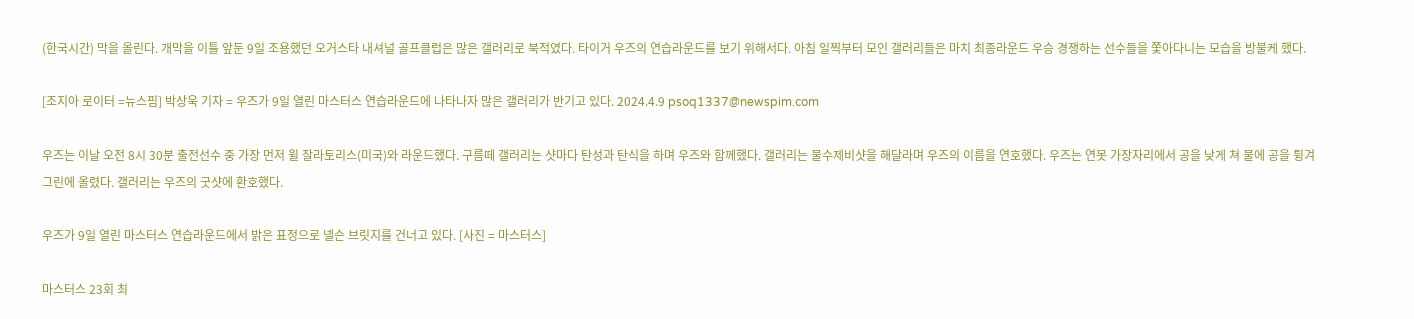(한국시간) 막을 올린다. 개막을 이틀 앞둔 9일 조용했던 오거스타 내셔널 골프클럽은 많은 갤러리로 북적였다. 타이거 우즈의 연습라운드를 보기 위해서다. 아침 일찍부터 모인 갤러리들은 마치 최종라운드 우승 경쟁하는 선수들을 쫓아다니는 모습을 방불케 했다.

[조지아 로이터 =뉴스핌] 박상욱 기자 = 우즈가 9일 열린 마스터스 연습라운드에 나타나자 많은 갤러리가 반기고 있다. 2024.4.9 psoq1337@newspim.com

우즈는 이날 오전 8시 30분 출전선수 중 가장 먼저 윌 잘라토리스(미국)와 라운드했다. 구름떼 갤러리는 샷마다 탄성과 탄식을 하며 우즈와 함께했다. 갤러리는 물수제비샷을 해달라며 우즈의 이름을 연호했다. 우즈는 연못 가장자리에서 공을 낮게 쳐 물에 공을 튕겨 그린에 올렸다. 갤러리는 우즈의 굿샷에 환호했다.

우즈가 9일 열린 마스터스 연습라운드에서 밝은 표정으로 넬슨 브릿지를 건너고 있다. [사진 = 마스터스]

마스터스 23회 최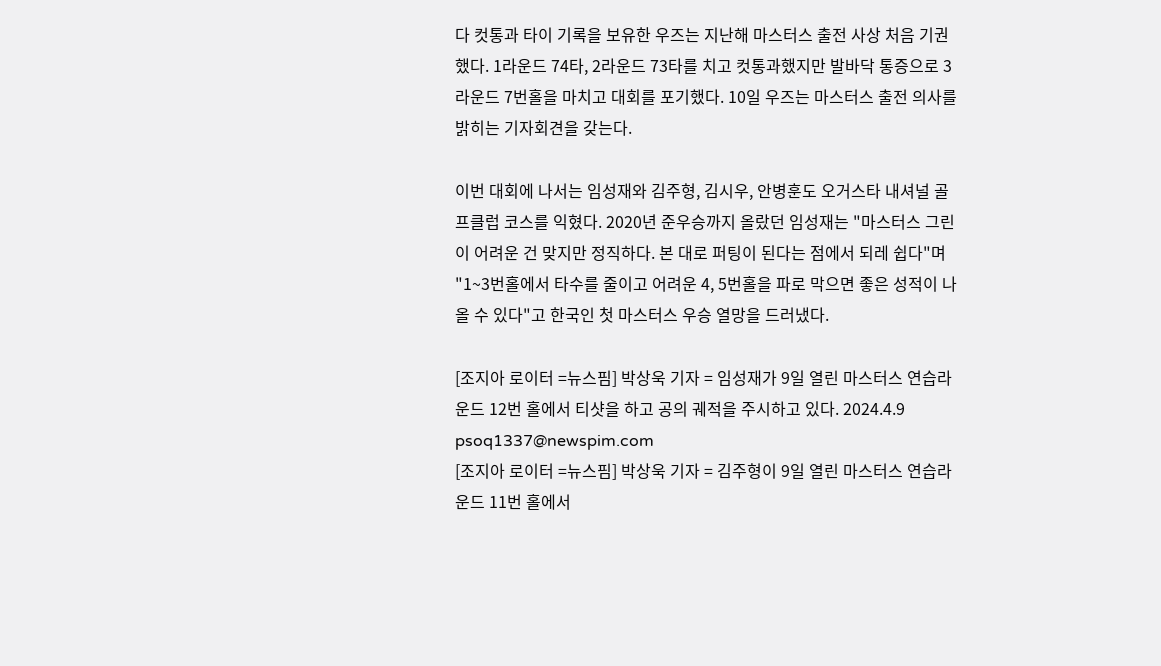다 컷통과 타이 기록을 보유한 우즈는 지난해 마스터스 출전 사상 처음 기권했다. 1라운드 74타, 2라운드 73타를 치고 컷통과했지만 발바닥 통증으로 3라운드 7번홀을 마치고 대회를 포기했다. 10일 우즈는 마스터스 출전 의사를 밝히는 기자회견을 갖는다.

이번 대회에 나서는 임성재와 김주형, 김시우, 안병훈도 오거스타 내셔널 골프클럽 코스를 익혔다. 2020년 준우승까지 올랐던 임성재는 "마스터스 그린이 어려운 건 맞지만 정직하다. 본 대로 퍼팅이 된다는 점에서 되레 쉽다"며 "1~3번홀에서 타수를 줄이고 어려운 4, 5번홀을 파로 막으면 좋은 성적이 나올 수 있다"고 한국인 첫 마스터스 우승 열망을 드러냈다.

[조지아 로이터 =뉴스핌] 박상욱 기자 = 임성재가 9일 열린 마스터스 연습라운드 12번 홀에서 티샷을 하고 공의 궤적을 주시하고 있다. 2024.4.9 psoq1337@newspim.com
[조지아 로이터 =뉴스핌] 박상욱 기자 = 김주형이 9일 열린 마스터스 연습라운드 11번 홀에서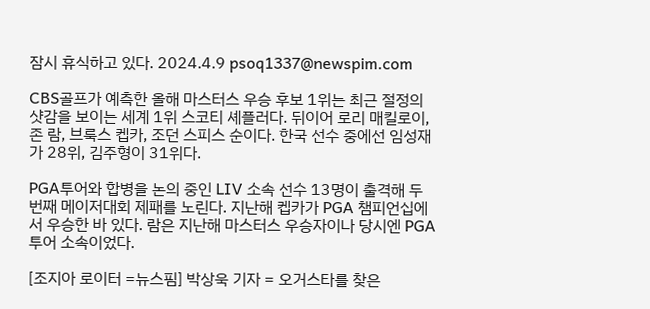잠시 휴식하고 있다. 2024.4.9 psoq1337@newspim.com

CBS골프가 예측한 올해 마스터스 우승 후보 1위는 최근 절정의 샷감을 보이는 세계 1위 스코티 셰플러다. 뒤이어 로리 매킬로이, 존 람, 브룩스 켑카, 조던 스피스 순이다. 한국 선수 중에선 임성재가 28위, 김주형이 31위다.

PGA투어와 합병을 논의 중인 LIV 소속 선수 13명이 출격해 두 번째 메이저대회 제패를 노린다. 지난해 켑카가 PGA 챔피언십에서 우승한 바 있다. 람은 지난해 마스터스 우승자이나 당시엔 PGA 투어 소속이었다.

[조지아 로이터 =뉴스핌] 박상욱 기자 = 오거스타를 찾은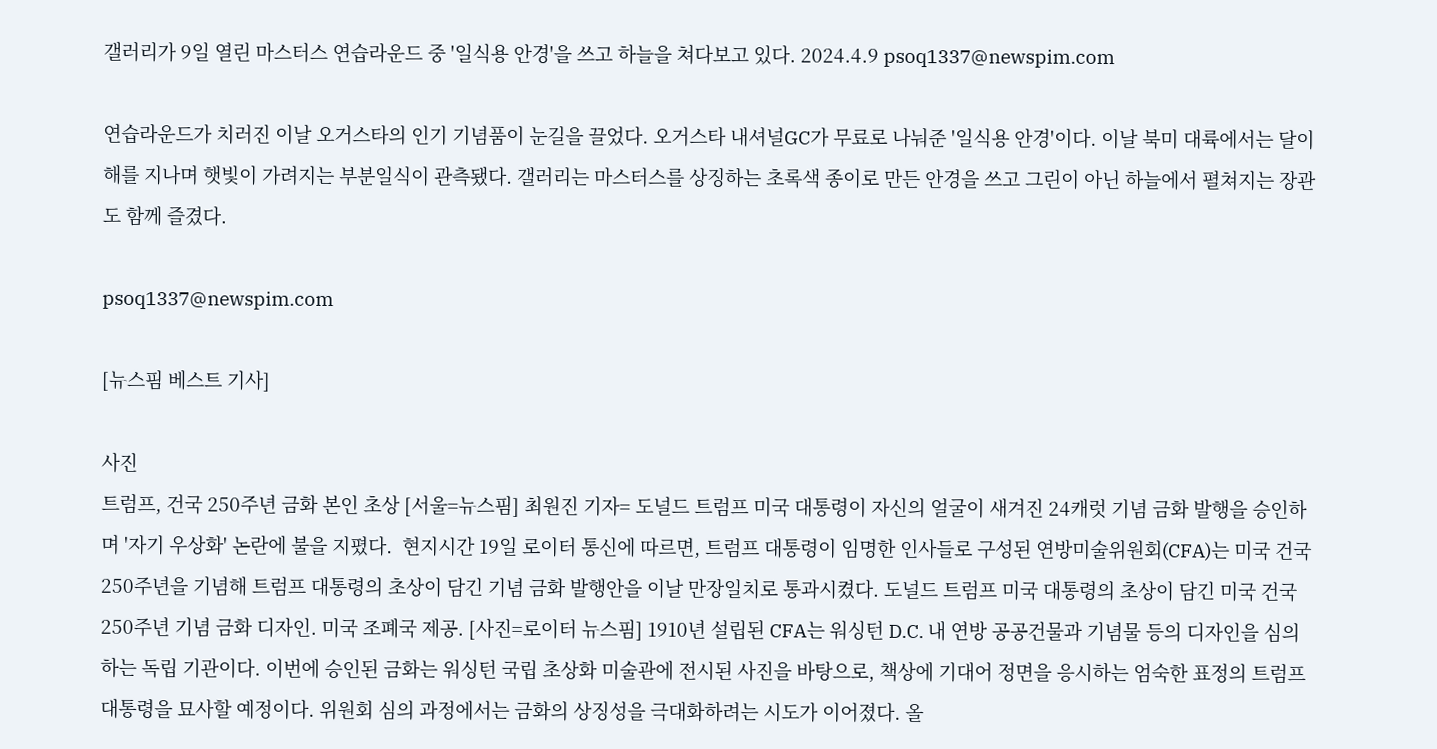갤러리가 9일 열린 마스터스 연습라운드 중 '일식용 안경'을 쓰고 하늘을 쳐다보고 있다. 2024.4.9 psoq1337@newspim.com

연습라운드가 치러진 이날 오거스타의 인기 기념품이 눈길을 끌었다. 오거스타 내셔널GC가 무료로 나눠준 '일식용 안경'이다. 이날 북미 대륙에서는 달이 해를 지나며 햇빛이 가려지는 부분일식이 관측됐다. 갤러리는 마스터스를 상징하는 초록색 종이로 만든 안경을 쓰고 그린이 아닌 하늘에서 펼쳐지는 장관도 함께 즐겼다.

psoq1337@newspim.com

[뉴스핌 베스트 기사]

사진
트럼프, 건국 250주년 금화 본인 초상 [서울=뉴스핌] 최원진 기자= 도널드 트럼프 미국 대통령이 자신의 얼굴이 새겨진 24캐럿 기념 금화 발행을 승인하며 '자기 우상화' 논란에 불을 지폈다.  현지시간 19일 로이터 통신에 따르면, 트럼프 대통령이 임명한 인사들로 구성된 연방미술위원회(CFA)는 미국 건국 250주년을 기념해 트럼프 대통령의 초상이 담긴 기념 금화 발행안을 이날 만장일치로 통과시켰다. 도널드 트럼프 미국 대통령의 초상이 담긴 미국 건국 250주년 기념 금화 디자인. 미국 조폐국 제공. [사진=로이터 뉴스핌] 1910년 설립된 CFA는 워싱턴 D.C. 내 연방 공공건물과 기념물 등의 디자인을 심의하는 독립 기관이다. 이번에 승인된 금화는 워싱턴 국립 초상화 미술관에 전시된 사진을 바탕으로, 책상에 기대어 정면을 응시하는 엄숙한 표정의 트럼프 대통령을 묘사할 예정이다. 위원회 심의 과정에서는 금화의 상징성을 극대화하려는 시도가 이어졌다. 올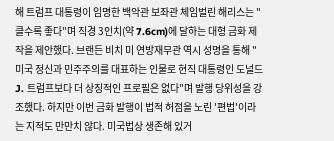해 트럼프 대통령이 임명한 백악관 보좌관 체임벌린 해리스는 "클수록 좋다"며 직경 3인치(약 7.6cm)에 달하는 대형 금화 제작을 제안했다. 브랜든 비치 미 연방재무관 역시 성명을 통해 "미국 정신과 민주주의를 대표하는 인물로 현직 대통령인 도널드 J. 트럼프보다 더 상징적인 프로필은 없다"며 발행 당위성을 강조했다. 하지만 이번 금화 발행이 법적 허점을 노린 '편법'이라는 지적도 만만치 않다. 미국법상 생존해 있거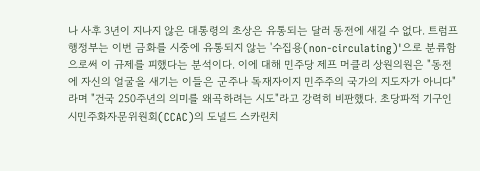나 사후 3년이 지나지 않은 대통령의 초상은 유통되는 달러 동전에 새길 수 없다. 트럼프 행정부는 이번 금화를 시중에 유통되지 않는 '수집용(non-circulating)'으로 분류함으로써 이 규제를 피했다는 분석이다. 이에 대해 민주당 제프 머클리 상원의원은 "동전에 자신의 얼굴을 새기는 이들은 군주나 독재자이지 민주주의 국가의 지도자가 아니다"라며 "건국 250주년의 의미를 왜곡하려는 시도"라고 강력히 비판했다. 초당파적 기구인 시민주화자문위원회(CCAC)의 도널드 스카린치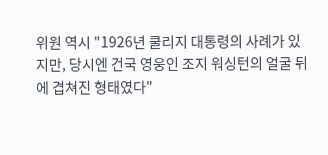위원 역시 "1926년 쿨리지 대통령의 사례가 있지만, 당시엔 건국 영웅인 조지 워싱턴의 얼굴 뒤에 겹쳐진 형태였다"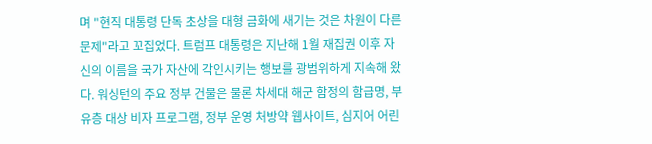며 "현직 대통령 단독 초상을 대형 금화에 새기는 것은 차원이 다른 문제"라고 꼬집었다. 트럼프 대통령은 지난해 1월 재집권 이후 자신의 이름을 국가 자산에 각인시키는 행보를 광범위하게 지속해 왔다. 워싱턴의 주요 정부 건물은 물론 차세대 해군 함정의 함급명, 부유층 대상 비자 프로그램, 정부 운영 처방약 웹사이트, 심지어 어린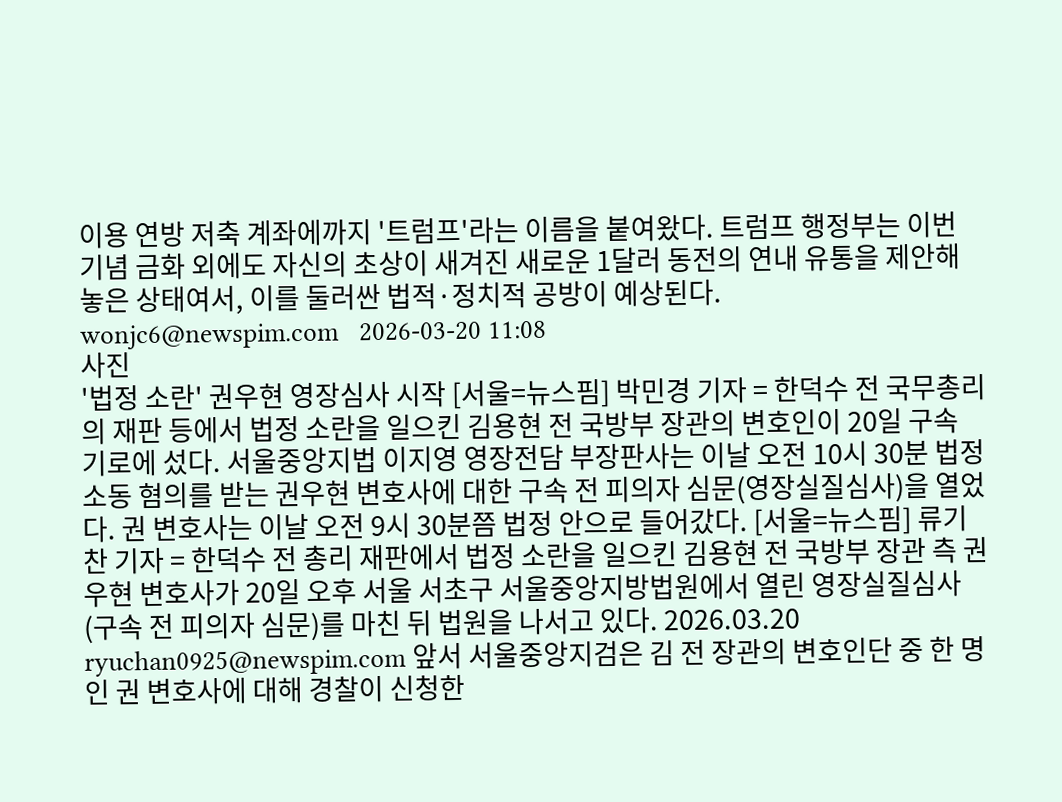이용 연방 저축 계좌에까지 '트럼프'라는 이름을 붙여왔다. 트럼프 행정부는 이번 기념 금화 외에도 자신의 초상이 새겨진 새로운 1달러 동전의 연내 유통을 제안해 놓은 상태여서, 이를 둘러싼 법적·정치적 공방이 예상된다.  wonjc6@newspim.com   2026-03-20 11:08
사진
'법정 소란' 권우현 영장심사 시작 [서울=뉴스핌] 박민경 기자 = 한덕수 전 국무총리의 재판 등에서 법정 소란을 일으킨 김용현 전 국방부 장관의 변호인이 20일 구속 기로에 섰다. 서울중앙지법 이지영 영장전담 부장판사는 이날 오전 10시 30분 법정 소동 혐의를 받는 권우현 변호사에 대한 구속 전 피의자 심문(영장실질심사)을 열었다. 권 변호사는 이날 오전 9시 30분쯤 법정 안으로 들어갔다. [서울=뉴스핌] 류기찬 기자 = 한덕수 전 총리 재판에서 법정 소란을 일으킨 김용현 전 국방부 장관 측 권우현 변호사가 20일 오후 서울 서초구 서울중앙지방법원에서 열린 영장실질심사(구속 전 피의자 심문)를 마친 뒤 법원을 나서고 있다. 2026.03.20 ryuchan0925@newspim.com 앞서 서울중앙지검은 김 전 장관의 변호인단 중 한 명인 권 변호사에 대해 경찰이 신청한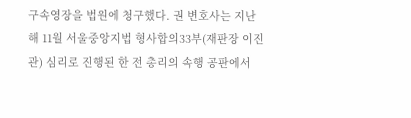구속영장을 법원에 청구했다. 권 변호사는 지난해 11월 서울중앙지법 형사합의33부(재판장 이진관) 심리로 진행된 한 전 총리의 속행 공판에서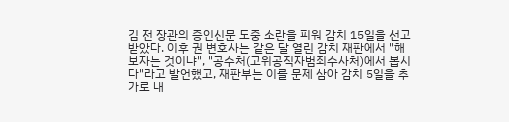김 전 장관의 증인신문 도중 소란을 피워 감치 15일을 선고받았다. 이후 권 변호사는 같은 달 열린 감치 재판에서 "해보자는 것이냐", "공수처(고위공직자범죄수사처)에서 봅시다"라고 발언했고, 재판부는 이를 문제 삼아 감치 5일을 추가로 내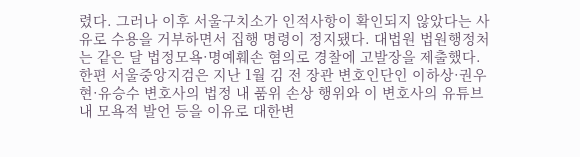렸다. 그러나 이후 서울구치소가 인적사항이 확인되지 않았다는 사유로 수용을 거부하면서 집행 명령이 정지됐다. 대법원 법원행정처는 같은 달 법정모욕·명예훼손 혐의로 경찰에 고발장을 제출했다. 한편 서울중앙지검은 지난 1월 김 전 장관 변호인단인 이하상·권우현·유승수 변호사의 법정 내 품위 손상 행위와 이 변호사의 유튜브 내 모욕적 발언 등을 이유로 대한변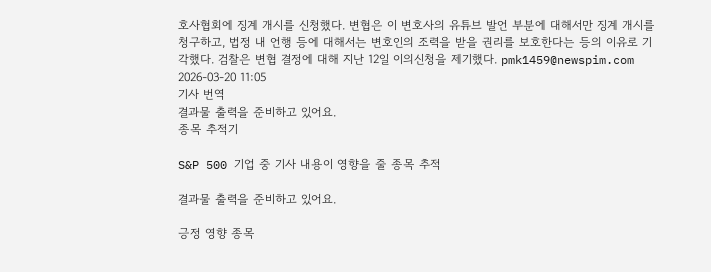호사협회에 징계 개시를 신청했다. 변협은 이 변호사의 유튜브 발언 부분에 대해서만 징계 개시를 청구하고, 법정 내 언행 등에 대해서는 변호인의 조력을 받을 권리를 보호한다는 등의 이유로 기각했다. 검찰은 변협 결정에 대해 지난 12일 이의신청을 제기했다. pmk1459@newspim.com   2026-03-20 11:05
기사 번역
결과물 출력을 준비하고 있어요.
종목 추적기

S&P 500 기업 중 기사 내용이 영향을 줄 종목 추적

결과물 출력을 준비하고 있어요.

긍정 영향 종목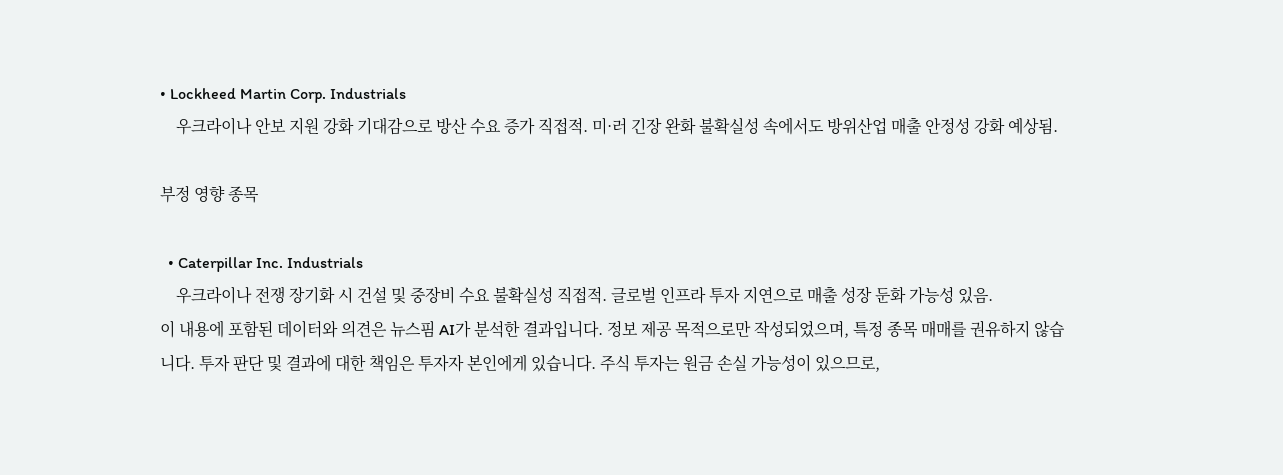• Lockheed Martin Corp. Industrials
    우크라이나 안보 지원 강화 기대감으로 방산 수요 증가 직접적. 미·러 긴장 완화 불확실성 속에서도 방위산업 매출 안정성 강화 예상됨.

부정 영향 종목

  • Caterpillar Inc. Industrials
    우크라이나 전쟁 장기화 시 건설 및 중장비 수요 불확실성 직접적. 글로벌 인프라 투자 지연으로 매출 성장 둔화 가능성 있음.
이 내용에 포함된 데이터와 의견은 뉴스핌 AI가 분석한 결과입니다. 정보 제공 목적으로만 작성되었으며, 특정 종목 매매를 권유하지 않습니다. 투자 판단 및 결과에 대한 책임은 투자자 본인에게 있습니다. 주식 투자는 원금 손실 가능성이 있으므로,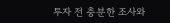투자 전 충분한 조사와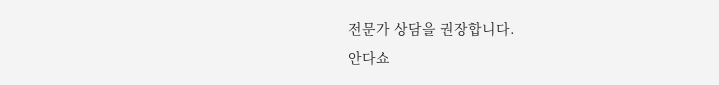전문가 상담을 권장합니다.
안다쇼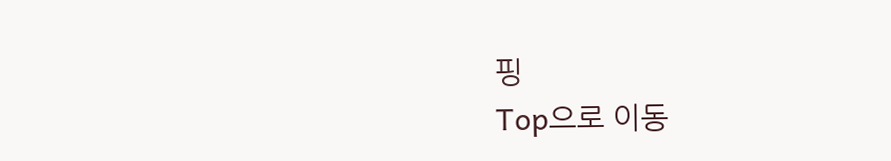핑
Top으로 이동